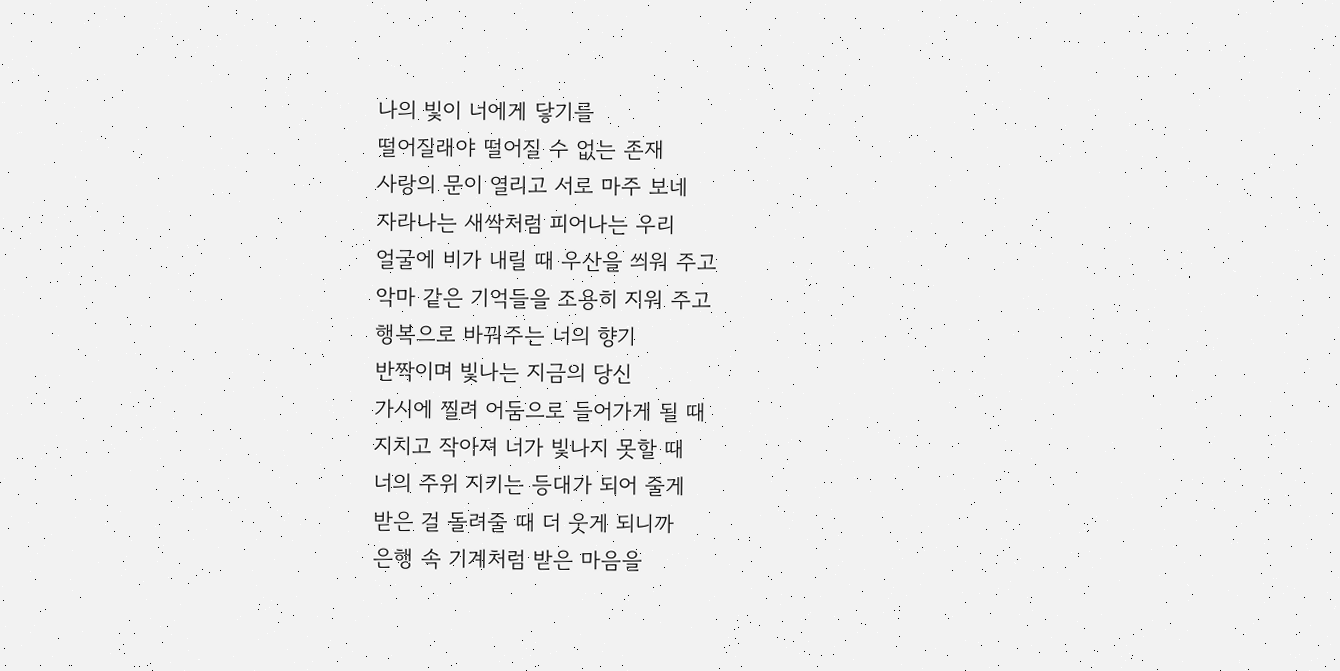나의 빛이 너에게 닿기를
떨어질래야 떨어질 수 없는 존재
사랑의 문이 열리고 서로 마주 보네
자라나는 새싹처럼 피어나는 우리
얼굴에 비가 내릴 때 우산을 씌워 주고
악마 같은 기억들을 조용히 지워 주고
행복으로 바꿔주는 너의 향기
반짝이며 빛나는 지금의 당신
가시에 찔려 어둠으로 들어가게 될 때
지치고 작아져 너가 빛나지 못할 때
너의 주위 지키는 등대가 되어 줄게
받은 걸 돌려줄 때 더 웃게 되니까
은행 속 기계처럼 받은 마음을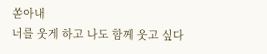쏟아내
너를 웃게 하고 나도 함께 웃고 싶다